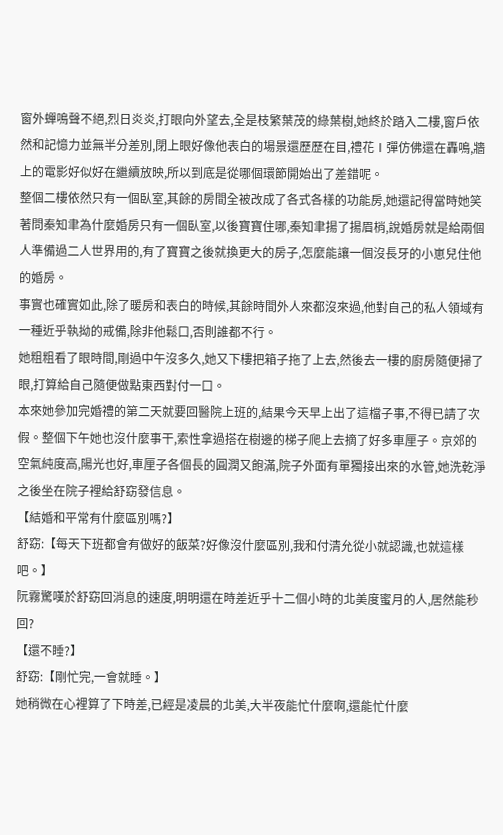窗外蟬鳴聲不絕,烈日炎炎,打眼向外望去,全是枝繁葉茂的綠葉樹,她終於踏入二樓,窗戶依然和記憶力並無半分差別,閉上眼好像他表白的場景還歷歷在目,禮花Ⅰ彈仿佛還在轟鳴,牆上的電影好似好在繼續放映,所以到底是從哪個環節開始出了差錯呢。
整個二樓依然只有一個臥室,其餘的房間全被改成了各式各樣的功能房,她還記得當時她笑著問秦知聿為什麼婚房只有一個臥室,以後寶寶住哪,秦知聿揚了揚眉梢,說婚房就是給兩個人準備過二人世界用的,有了寶寶之後就換更大的房子,怎麼能讓一個沒長牙的小崽兒住他的婚房。
事實也確實如此,除了暖房和表白的時候,其餘時間外人來都沒來過,他對自己的私人領域有一種近乎執拗的戒備,除非他鬆口,否則誰都不行。
她粗粗看了眼時間,剛過中午沒多久,她又下樓把箱子拖了上去,然後去一樓的廚房隨便掃了眼,打算給自己隨便做點東西對付一口。
本來她參加完婚禮的第二天就要回醫院上班的,結果今天早上出了這檔子事,不得已請了次假。整個下午她也沒什麼事干,索性拿過搭在樹邊的梯子爬上去摘了好多車厘子。京郊的空氣純度高,陽光也好,車厘子各個長的圓潤又飽滿,院子外面有單獨接出來的水管,她洗乾淨之後坐在院子裡給舒窈發信息。
【結婚和平常有什麼區別嗎?】
舒窈:【每天下班都會有做好的飯菜?好像沒什麼區別,我和付清允從小就認識,也就這樣吧。】
阮霧驚嘆於舒窈回消息的速度,明明還在時差近乎十二個小時的北美度蜜月的人,居然能秒回?
【還不睡?】
舒窈:【剛忙完,一會就睡。】
她稍微在心裡算了下時差,已經是凌晨的北美,大半夜能忙什麼啊,還能忙什麼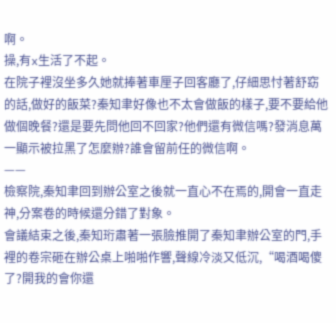啊。
操,有x生活了不起。
在院子裡沒坐多久她就捧著車厘子回客廳了,仔細思忖著舒窈的話,做好的飯菜?秦知聿好像也不太會做飯的樣子,要不要給他做個晚餐?還是要先問他回不回家?他們還有微信嗎?發消息萬一顯示被拉黑了怎麼辦?誰會留前任的微信啊。
——
檢察院,秦知聿回到辦公室之後就一直心不在焉的,開會一直走神,分案卷的時候還分錯了對象。
會議結束之後,秦知珩肅著一張臉推開了秦知聿辦公室的門,手裡的卷宗砸在辦公桌上啪啪作響,聲線冷淡又低沉,“喝酒喝傻了?開我的會你還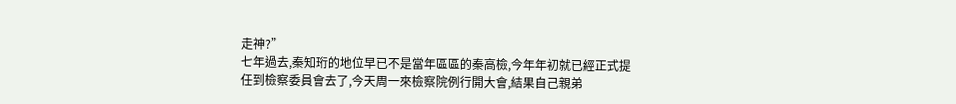走神?”
七年過去,秦知珩的地位早已不是當年區區的秦高檢,今年年初就已經正式提任到檢察委員會去了,今天周一來檢察院例行開大會,結果自己親弟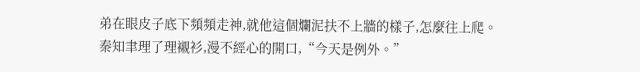弟在眼皮子底下頻頻走神,就他這個爛泥扶不上牆的樣子,怎麼往上爬。
秦知聿理了理襯衫,漫不經心的開口,“今天是例外。”